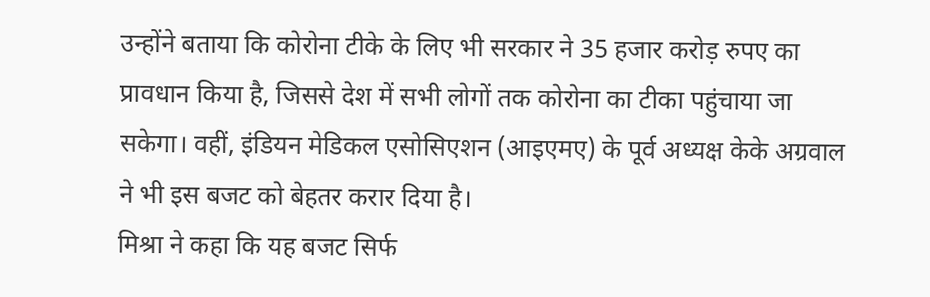उन्होंने बताया कि कोरोना टीके के लिए भी सरकार ने 35 हजार करोड़ रुपए का प्रावधान किया है, जिससे देश में सभी लोगों तक कोरोना का टीका पहुंचाया जा सकेगा। वहीं, इंडियन मेडिकल एसोसिएशन (आइएमए) के पूर्व अध्यक्ष केके अग्रवाल ने भी इस बजट को बेहतर करार दिया है।
मिश्रा ने कहा कि यह बजट सिर्फ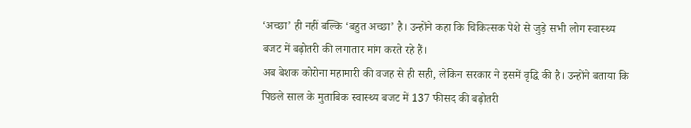‘अच्छा’ ही नहीं बल्कि ‘बहुत अच्छा’ है। उन्होंने कहा कि चिकित्सक पेशे से जुड़े सभी लोग स्वास्थ्य बजट में बढ़ोतरी की लगातार मांग करते रहे हैं।
अब बेशक कोरोना महामारी की वजह से ही सही, लेकिन सरकार ने इसमें वृद्धि की है। उन्होंने बताया कि पिछले साल के मुताबिक स्वास्थ्य बजट में 137 फीसद की बढ़ोतरी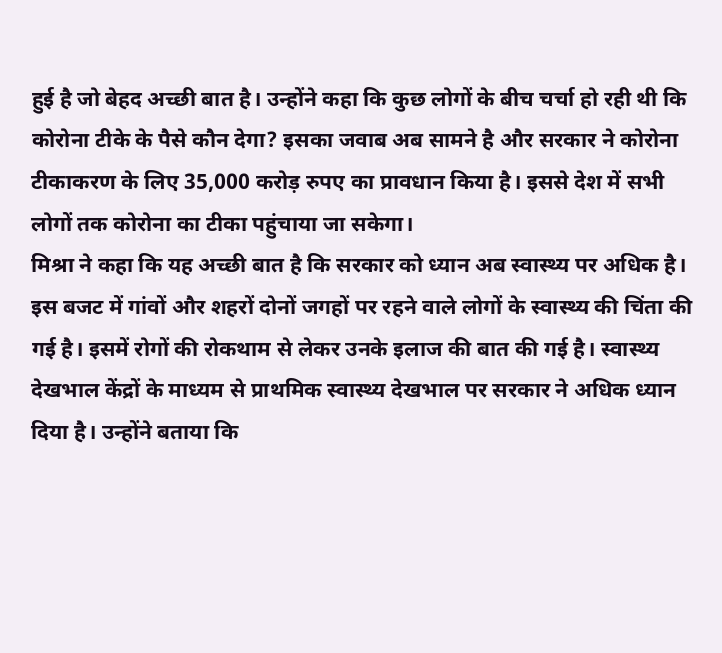हुई है जो बेहद अच्छी बात है। उन्होंने कहा कि कुछ लोगों के बीच चर्चा हो रही थी कि कोरोना टीके के पैसे कौन देगा? इसका जवाब अब सामने है और सरकार ने कोरोना टीकाकरण के लिए 35,000 करोड़ रुपए का प्रावधान किया है। इससे देश में सभी लोगों तक कोरोना का टीका पहुंचाया जा सकेगा।
मिश्रा ने कहा कि यह अच्छी बात है कि सरकार को ध्यान अब स्वास्थ्य पर अधिक है। इस बजट में गांवों और शहरों दोनों जगहों पर रहने वाले लोगों के स्वास्थ्य की चिंता की गई है। इसमें रोगों की रोकथाम से लेकर उनके इलाज की बात की गई है। स्वास्थ्य देखभाल केंद्रों के माध्यम से प्राथमिक स्वास्थ्य देखभाल पर सरकार ने अधिक ध्यान दिया है। उन्होंने बताया कि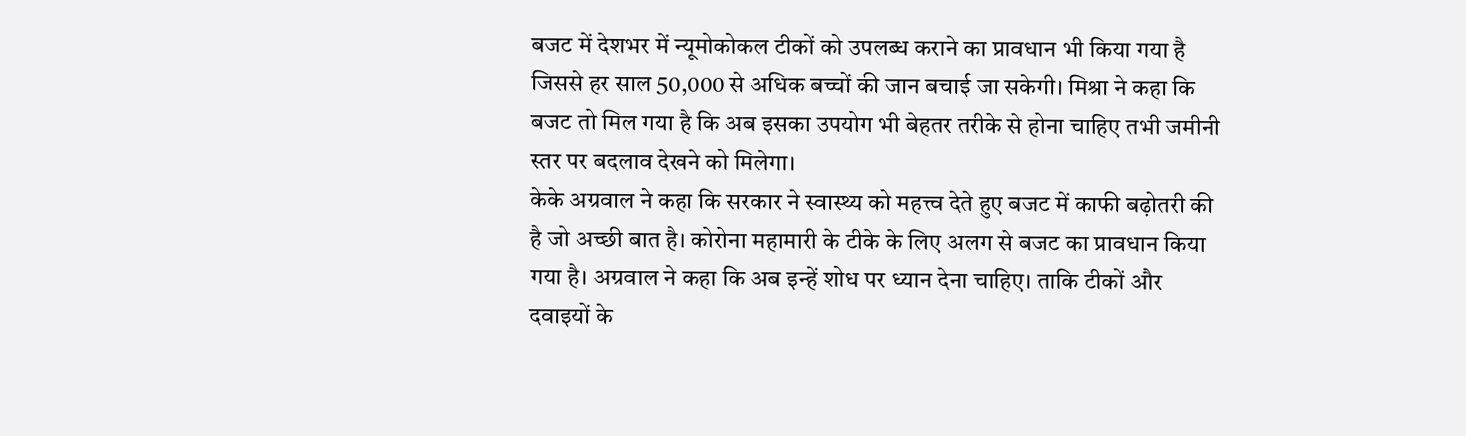बजट में देशभर में न्यूमोकोकल टीकों को उपलब्ध कराने का प्रावधान भी किया गया है जिससे हर साल 50,000 से अधिक बच्चों की जान बचाई जा सकेगी। मिश्रा ने कहा कि बजट तो मिल गया है कि अब इसका उपयोग भी बेहतर तरीके से होना चाहिए तभी जमीनी स्तर पर बदलाव देखने को मिलेगा।
केके अग्रवाल ने कहा कि सरकार ने स्वास्थ्य को महत्त्व देते हुए बजट में काफी बढ़ोतरी की है जो अच्छी बात है। कोरोना महामारी के टीके के लिए अलग से बजट का प्रावधान किया गया है। अग्रवाल ने कहा कि अब इन्हें शोध पर ध्यान देना चाहिए। ताकि टीकों और दवाइयों के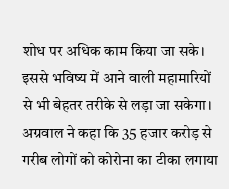शोध पर अधिक काम किया जा सके। इससे भविष्य में आने वाली महामारियों से भी बेहतर तरीके से लड़ा जा सकेगा। अग्रवाल ने कहा कि 35 हजार करोड़ से गरीब लोगों को कोरोना का टीका लगाया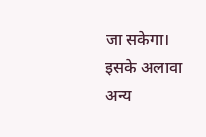जा सकेगा। इसके अलावा अन्य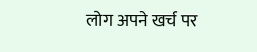लोग अपने खर्च पर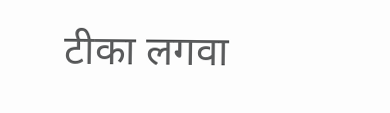टीका लगवा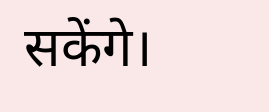सकेंगे।